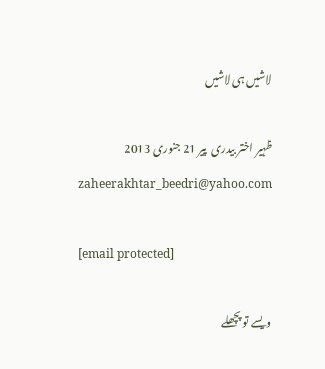لاشیں ہی لاشیں

ظہیر اختر بیدری  پير 21 جنوری 2013
zaheerakhtar_beedri@yahoo.com

[email protected]

ویسے تو پچھلے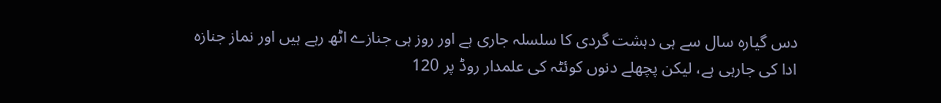دس گیارہ سال سے ہی دہشت گردی کا سلسلہ جاری ہے اور روز ہی جنازے اٹھ رہے ہیں اور نماز جنازہ ادا کی جارہی ہے، لیکن پچھلے دنوں کوئٹہ کی علمدار روڈ پر 120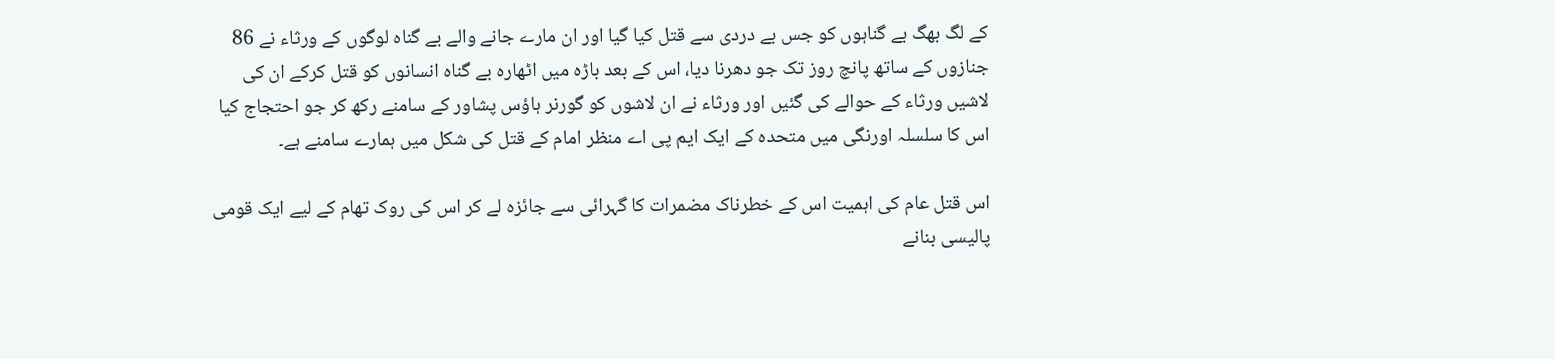کے لگ بھگ بے گناہوں کو جس بے دردی سے قتل کیا گیا اور ان مارے جانے والے بے گناہ لوگوں کے ورثاء نے 86 جنازوں کے ساتھ پانچ روز تک جو دھرنا دیا، اس کے بعد باڑہ میں اٹھارہ بے گناہ انسانوں کو قتل کرکے ان کی لاشیں ورثاء کے حوالے کی گئیں اور ورثاء نے ان لاشوں کو گورنر ہاؤس پشاور کے سامنے رکھ کر جو احتجاج کیا اس کا سلسلہ اورنگی میں متحدہ کے ایک ایم پی اے منظر امام کے قتل کی شکل میں ہمارے سامنے ہے۔

اس قتل عام کی اہمیت اس کے خطرناک مضمرات کا گہرائی سے جائزہ لے کر اس کی روک تھام کے لیے ایک قومی پالیسی بنانے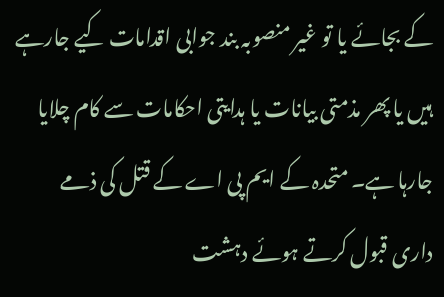کے بجائے یا تو غیر منصوبہ بند جوابی اقدامات کیے جارہے ہیں یا پھر مذمتی بیانات یا ہدایتی احکامات سے کام چلایا جارہا ہے۔ متحدہ کے ایم پی اے کے قتل کی ذمے داری قبول کرتے ہوئے دہشت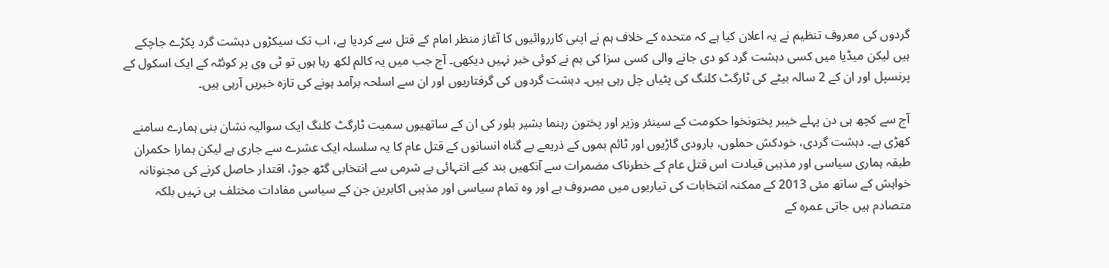گردوں کی معروف تنظیم نے یہ اعلان کیا ہے کہ متحدہ کے خلاف ہم نے اپنی کارروائیوں کا آغاز منظر امام کے قتل سے کردیا ہے، اب تک سیکڑوں دہشت گرد پکڑے جاچکے ہیں لیکن میڈیا میں کسی دہشت گرد کو دی جانے والی کسی سزا کی ہم نے کوئی خبر نہیں دیکھی۔ آج جب میں یہ کالم لکھ رہا ہوں تو ٹی وی پر کوئٹہ کے ایک اسکول کے پرنسپل اور ان کے 2 سالہ بیٹے کی ٹارگٹ کلنگ کی پٹیاں چل رہی ہیں۔ دہشت گردوں کی گرفتاریوں اور ان سے اسلحہ برآمد ہونے کی تازہ خبریں آرہی ہیں۔

آج سے کچھ ہی دن پہلے خیبر پختونخوا حکومت کے سینئر وزیر اور پختون رہنما بشیر بلور کی ان کے ساتھیوں سمیت ٹارگٹ کلنگ ایک سوالیہ نشان بنی ہمارے سامنے کھڑی ہے۔ دہشت گردی، خودکش حملوں، بارودی گاڑیوں اور ٹائم بموں کے ذریعے بے گناہ انسانوں کے قتل عام کا یہ سلسلہ ایک عشرے سے جاری ہے لیکن ہمارا حکمران طبقہ ہماری سیاسی اور مذہبی قیادت اس قتل عام کے خطرناک مضمرات سے آنکھیں بند کیے انتہائی بے شرمی سے انتخابی گٹھ جوڑ، اقتدار حاصل کرنے کی مجنونانہ خواہش کے ساتھ مئی 2013 کے ممکنہ انتخابات کی تیاریوں میں مصروف ہے اور وہ تمام سیاسی اور مذہبی اکابرین جن کے سیاسی مفادات مختلف ہی نہیں بلکہ متصادم ہیں جاتی عمرہ کے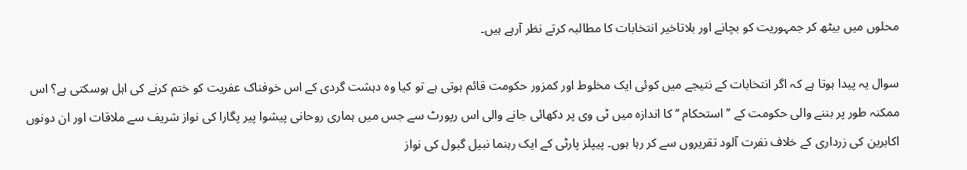محلوں میں بیٹھ کر جمہوریت کو بچانے اور بلاتاخیر انتخابات کا مطالبہ کرتے نظر آرہے ہیں۔

سوال یہ پیدا ہوتا ہے کہ اگر انتخابات کے نتیجے میں کوئی ایک مخلوط اور کمزور حکومت قائم ہوتی ہے تو کیا وہ دہشت گردی کے اس خوفناک عفریت کو ختم کرنے کی اہل ہوسکتی ہے؟ اس ممکنہ طور پر بننے والی حکومت کے ’’استحکام ‘‘ کا اندازہ میں ٹی وی پر دکھائی جانے والی اس رپورٹ سے جس میں ہماری روحانی پیشوا پیر پگارا کی نواز شریف سے ملاقات اور ان دونوں اکابرین کی زرداری کے خلاف نفرت آلود تقریروں سے کر رہا ہوں۔ پیپلز پارٹی کے ایک رہنما نبیل گبول کی نواز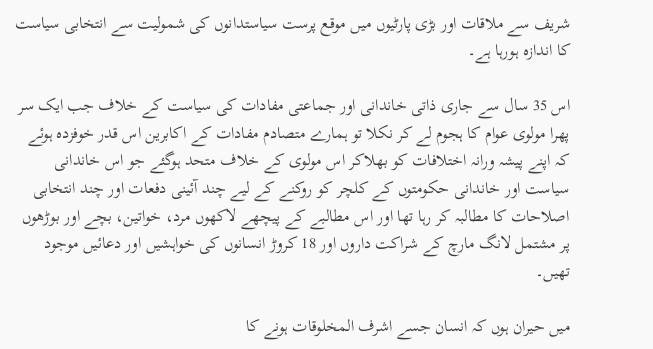شریف سے ملاقات اور بڑی پارٹیوں میں موقع پرست سیاستدانوں کی شمولیت سے انتخابی سیاست کا اندازہ ہورہا ہے۔

اس 35 سال سے جاری ذاتی خاندانی اور جماعتی مفادات کی سیاست کے خلاف جب ایک سر پھرا مولوی عوام کا ہجوم لے کر نکلا تو ہمارے متصادم مفادات کے اکابرین اس قدر خوفزدہ ہوئے کہ اپنے پیشہ ورانہ اختلافات کو بھلاکر اس مولوی کے خلاف متحد ہوگئے جو اس خاندانی سیاست اور خاندانی حکومتوں کے کلچر کو روکنے کے لیے چند آئینی دفعات اور چند انتخابی اصلاحات کا مطالبہ کر رہا تھا اور اس مطالبے کے پیچھے لاکھوں مرد، خواتین، بچے اور بوڑھوں پر مشتمل لانگ مارچ کے شراکت داروں اور 18 کروڑ انسانوں کی خواہشیں اور دعائیں موجود تھیں۔

میں حیران ہوں کہ انسان جسے اشرف المخلوقات ہونے کا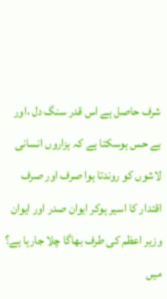شرف حاصل ہے اس قدر سنگ دل ،اور بے حس ہوسکتا ہے کہ ہزاروں انسانی لاشوں کو روندتا ہوا صرف اور صرف اقتدار کا اسیر ہوکر ایوان صدر اور ایوان وزیر اعظم کی طرف بھاگا چلا جارہا ہے؟ میں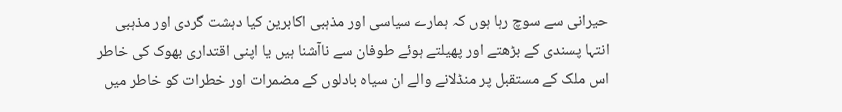حیرانی سے سوچ رہا ہوں کہ ہمارے سیاسی اور مذہبی اکابرین کیا دہشت گردی اور مذہبی انتہا پسندی کے بڑھتے اور پھیلتے ہوئے طوفان سے ناآشنا ہیں یا اپنی اقتداری بھوک کی خاطر اس ملک کے مستقبل پر منڈلانے والے ان سیاہ بادلوں کے مضمرات اور خطرات کو خاطر میں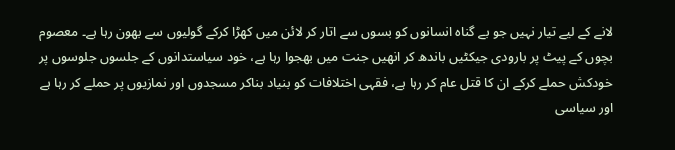لانے کے لیے تیار نہیں جو بے گناہ انسانوں کو بسوں سے اتار کر لائن میں کھڑا کرکے گولیوں سے بھون رہا ہے۔ معصوم بچوں کے پیٹ پر بارودی جیکٹیں باندھ کر انھیں جنت میں بھجوا رہا ہے، خود سیاستدانوں کے جلسوں جلوسوں پر خودکش حملے کرکے ان کا قتل عام کر رہا ہے، فقہی اختلافات کو بنیاد بناکر مسجدوں اور نمازیوں پر حملے کر رہا ہے اور سیاسی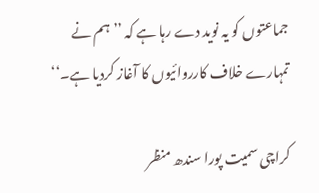جماعتوں کو یہ نوید دے رہا ہے کہ ’’ہم نے تمہارے خلاف کارروائیوں کا آغاز کردیا ہے۔‘‘

کراچی سمیت پورا سندھ منظر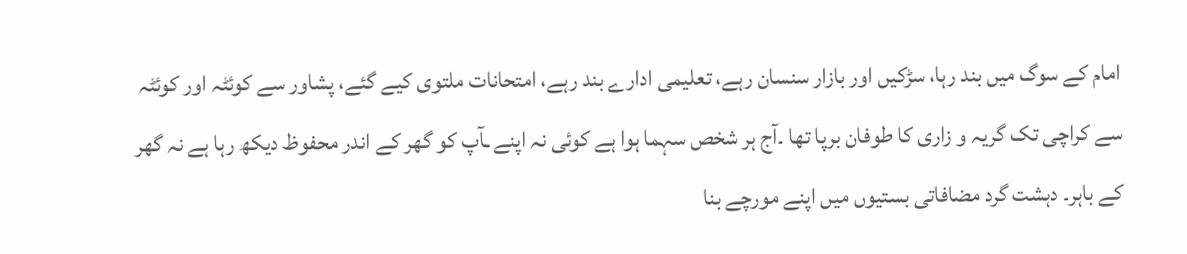امام کے سوگ میں بند رہا، سڑکیں اور بازار سنسان رہے، تعلیمی ادارے بند رہے، امتحانات ملتوی کیے گئے، پشاور سے کوئٹہ اور کوئٹہ سے کراچی تک گریہ و زاری کا طوفان برپا تھا ۔آج ہر شخص سہما ہوا ہے کوئی نہ اپنے ـآپ کو گھر کے اندر محفوظ دیکھ رہا ہے نہ گھر کے باہر۔ دہشت گرد مضافاتی بستیوں میں اپنے مورچے بنا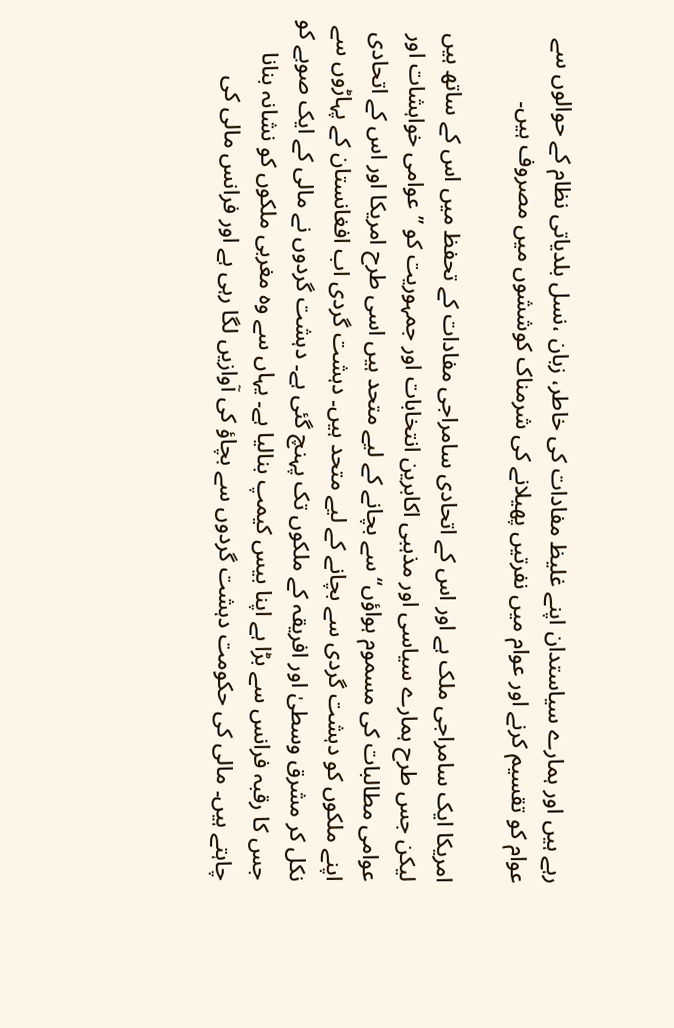رہے ہیں اور ہمارے سیاستدان اپنے غلیظ مفادات کی خاطر، زبان ،نسل بلدیاتی نظام کے حوالوں سے عوام کو تقسیم کرنے اور عوام میں نفرتیں پھیلانے کی شرمناک کوششوں میں مصروف ہیں۔

امریکا ایک سامراجی ملک ہے اور اس کے اتحادی سامراجی مفادات کے تحفظ میں اس کے ساتھ ہیں لیکن جس طرح ہمارے سیاسی اور مذہبی اکابرین انتخابات اور جمہوریت کو ’’عوامی خواہشات اور عوامی مطالبات کی مسموم ہواؤں‘‘ سے بچانے کے لیے متحد ہیں اسی طرح امریکا اور اس کے اتحادی اپنے ملکوں کو دہشت گردی سے بچانے کے لیے متحد ہیں۔ دہشت گردی اب افغانستان کے پہاڑوں سے نکل کر مشرق وسطیٰ اور افریقہ کے ملکوں تک پہنچ گئی ہے۔ دہشت گردوں نے مالی کے ایک صوبے کو جس کا رقبہ فرانس سے بڑا ہے اپنا بیس کیمپ بنالیا ہے۔ یہاں سے وہ مغربی ملکوں کو نشانہ بنانا چاہتے ہیں۔ مالی کی حکومت دہشت گردوں سے بچاؤ کی آوازیں لگا رہی ہے اور فرانس مالی کی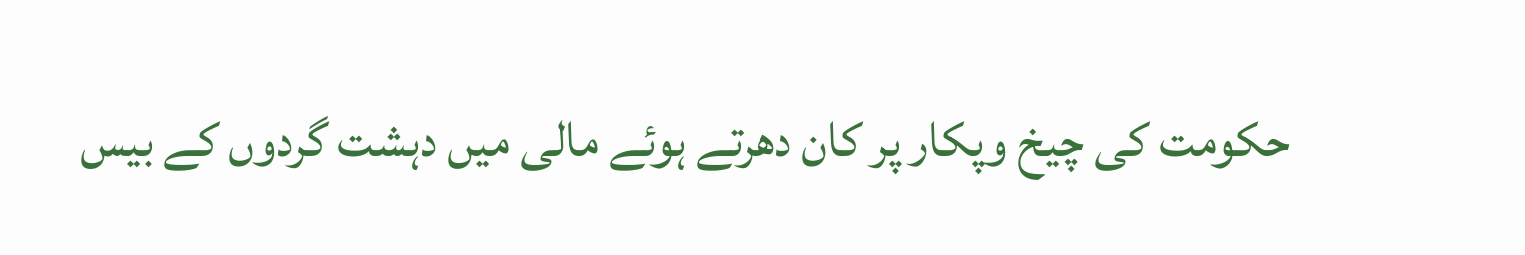حکومت کی چیخ وپکار پر کان دھرتے ہوئے مالی میں دہشت گردوں کے بیس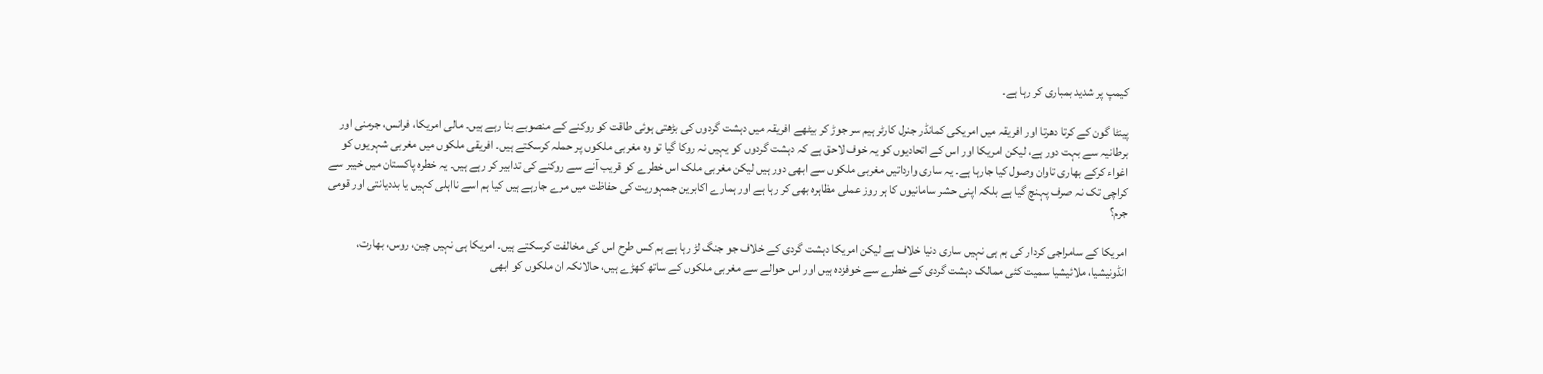کیمپ پر شدید بمباری کر رہا ہے۔

پینٹا گون کے کرتا دھرتا اور افریقہ میں امریکی کمانڈر جنرل کارٹر ہیم سر جوڑ کر بیٹھے افریقہ میں دہشت گردوں کی بڑھتی ہوئی طاقت کو روکنے کے منصوبے بنا رہے ہیں۔ مالی امریکا، فرانس، جرمنی اور برطانیہ سے بہت دور ہے، لیکن امریکا اور اس کے اتحادیوں کو یہ خوف لاحق ہے کہ دہشت گردوں کو یہیں نہ روکا گیا تو وہ مغربی ملکوں پر حملہ کرسکتے ہیں۔ افریقی ملکوں میں مغربی شہریوں کو اغواء کرکے بھاری تاوان وصول کیا جارہا ہے۔ یہ ساری وارداتیں مغربی ملکوں سے ابھی دور ہیں لیکن مغربی ملک اس خطرے کو قریب آنے سے روکنے کی تدابیر کر رہے ہیں۔ یہ خطرہ پاکستان میں خیبر سے کراچی تک نہ صرف پہنچ گیا ہے بلکہ اپنی حشر سامانیوں کا ہر روز عملی مظاہرہ بھی کر رہا ہے اور ہمارے اکابرین جمہوریت کی حفاظت میں مرے جارہے ہیں کیا ہم اسے نااہلی کہیں یا بددیانتی اور قومی جرم؟

امریکا کے سامراجی کردار کی ہم ہی نہیں ساری دنیا خلاف ہے لیکن امریکا دہشت گردی کے خلاف جو جنگ لڑ رہا ہے ہم کس طرح اس کی مخالفت کرسکتے ہیں۔ امریکا ہی نہیں چین، روس، بھارت، انڈونیشیا، ملائیشیا سمیت کئی ممالک دہشت گردی کے خطرے سے خوفزدہ ہیں اور اس حوالے سے مغربی ملکوں کے ساتھ کھڑے ہیں، حالانکہ ان ملکوں کو ابھی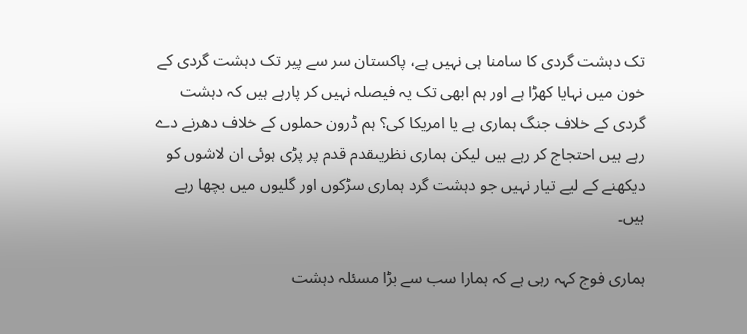تک دہشت گردی کا سامنا ہی نہیں ہے، پاکستان سر سے پیر تک دہشت گردی کے خون میں نہایا کھڑا ہے اور ہم ابھی تک یہ فیصلہ نہیں کر پارہے ہیں کہ دہشت گردی کے خلاف جنگ ہماری ہے یا امریکا کی؟ ہم ڈرون حملوں کے خلاف دھرنے دے رہے ہیں احتجاج کر رہے ہیں لیکن ہماری نظریںقدم قدم پر پڑی ہوئی ان لاشوں کو دیکھنے کے لیے تیار نہیں جو دہشت گرد ہماری سڑکوں اور گلیوں میں بچھا رہے ہیں۔

ہماری فوج کہہ رہی ہے کہ ہمارا سب سے بڑا مسئلہ دہشت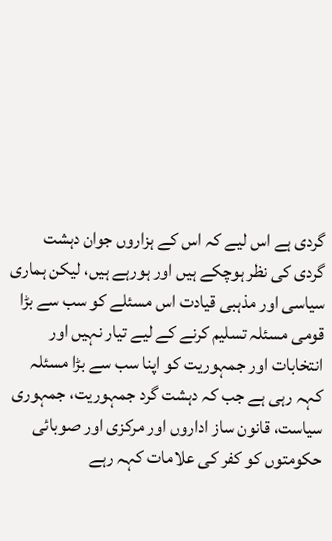گردی ہے اس لیے کہ اس کے ہزاروں جوان دہشت گردی کی نظر ہوچکے ہیں اور ہورہے ہیں، لیکن ہماری سیاسی اور مذہبی قیادت اس مسئلے کو سب سے بڑا قومی مسئلہ تسلیم کرنے کے لیے تیار نہیں اور انتخابات اور جمہوریت کو اپنا سب سے بڑا مسئلہ کہہ رہی ہے جب کہ دہشت گرد جمہوریت، جمہوری سیاست، قانون ساز اداروں اور مرکزی اور صوبائی حکومتوں کو کفر کی علامات کہہ رہے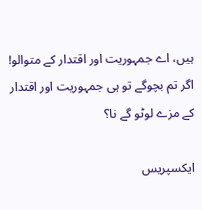ہیں، اے جمہوریت اور اقتدار کے متوالو! اگر تم بچوگے تو ہی جمہوریت اور اقتدار کے مزے لوٹو گے نا؟

ایکسپریس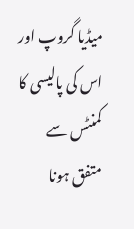میڈیا گروپ اور اس کی پالیسی کا کمنٹس سے متفق ہونا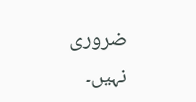ضروری نہیں۔